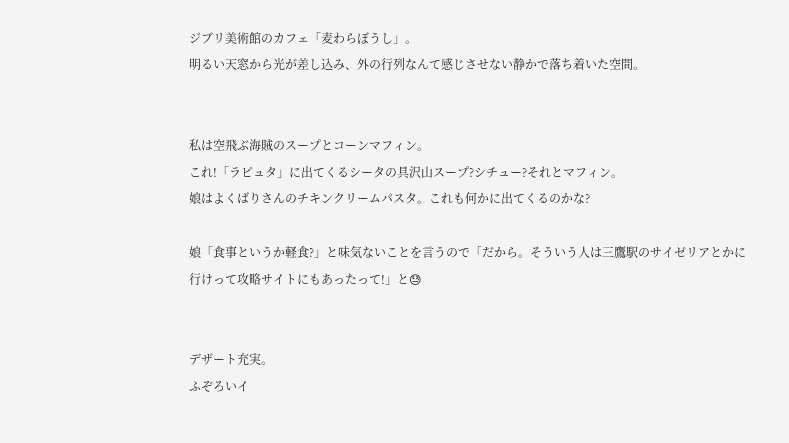ジブリ美術館のカフェ「麦わらぼうし」。
明るい天窓から光が差し込み、外の行列なんて感じさせない静かで落ち着いた空間。


私は空飛ぶ海賊のスープとコーンマフィン。
これ!「ラピュタ」に出てくるシータの具沢山スープ?シチュー?それとマフィン。
娘はよくばりさんのチキンクリームパスタ。これも何かに出てくるのかな?

娘「食事というか軽食?」と味気ないことを言うので「だから。そういう人は三鷹駅のサイゼリアとかに行けって攻略サイトにもあったって!」と😓


デザート充実。
ふぞろいイ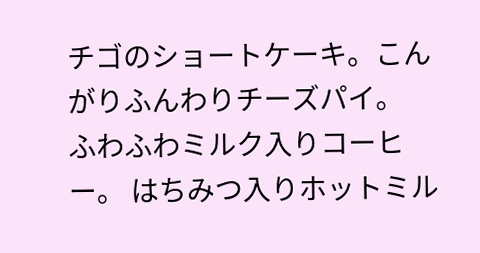チゴのショートケーキ。こんがりふんわりチーズパイ。
ふわふわミルク入りコーヒー。 はちみつ入りホットミル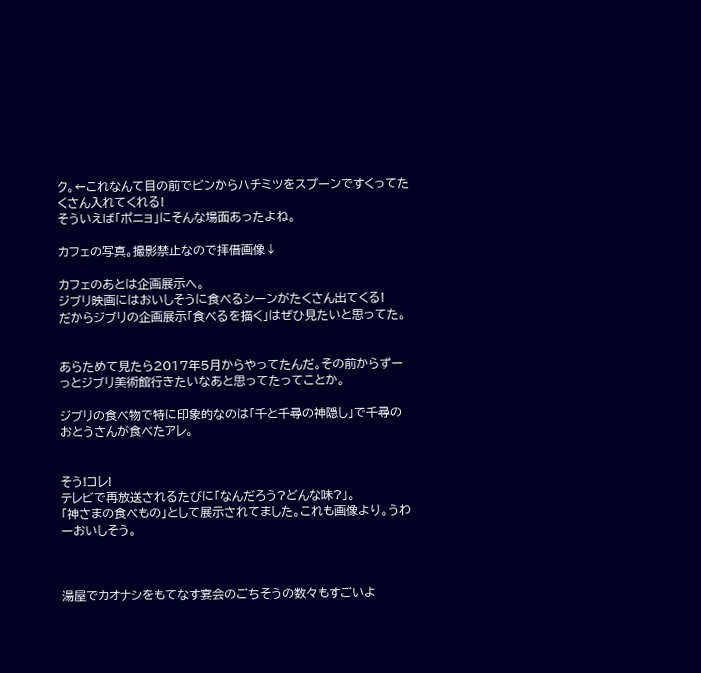ク。←これなんて目の前でビンからハチミツをスプーンですくってたくさん入れてくれる!
そういえば「ポニョ」にそんな場面あったよね。

カフェの写真。撮影禁止なので拝借画像↓

カフェのあとは企画展示へ。
ジブリ映画にはおいしそうに食べるシーンがたくさん出てくる!
だからジブリの企画展示「食べるを描く」はぜひ見たいと思ってた。


あらためて見たら2017年5月からやってたんだ。その前からずーっとジブリ美術館行きたいなあと思ってたってことか。

ジブリの食べ物で特に印象的なのは「千と千尋の神隠し」で千尋のおとうさんが食べたアレ。


そう!コレ!
テレビで再放送されるたびに「なんだろう?どんな味?」。
「神さまの食べもの」として展示されてました。これも画像より。うわーおいしそう。



湯屋でカオナシをもてなす宴会のごちそうの数々もすごいよ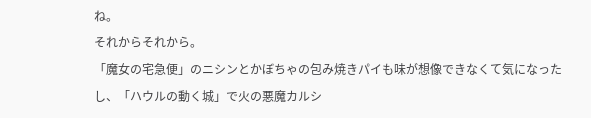ね。
それからそれから。
「魔女の宅急便」のニシンとかぼちゃの包み焼きパイも味が想像できなくて気になったし、「ハウルの動く城」で火の悪魔カルシ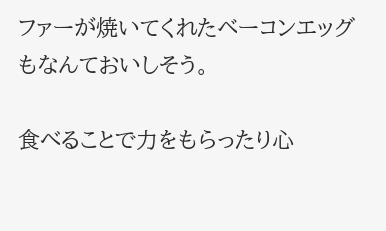ファーが焼いてくれたベーコンエッグもなんておいしそう。

食べることで力をもらったり心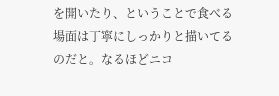を開いたり、ということで食べる場面は丁寧にしっかりと描いてるのだと。なるほどニコ